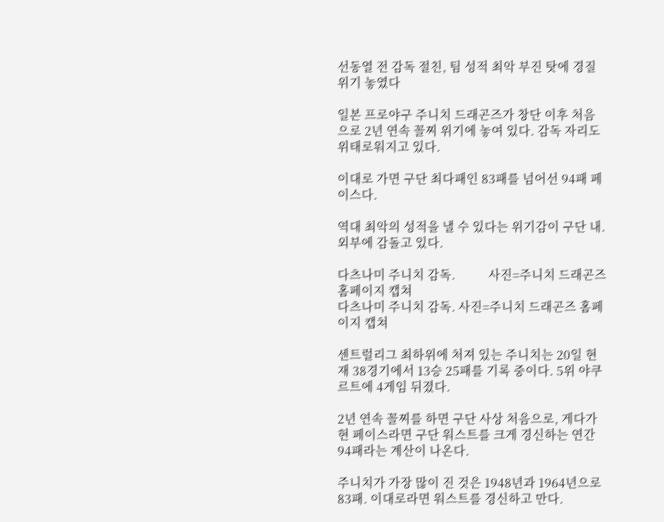선동열 전 감독 절친, 팀 성적 최악 부진 탓에 경질 위기 놓였다

일본 프로야구 주니치 드래곤즈가 창단 이후 처음으로 2년 연속 꼴찌 위기에 놓여 있다. 감독 자리도 위태로워지고 있다.

이대로 가면 구단 최다패인 83패를 넘어선 94패 페이스다.

역대 최악의 성적을 낼 수 있다는 위기감이 구단 내.외부에 감돌고 있다.

다츠나미 주니치 감독.           사진=주니치 드래곤즈 홈페이지 캡쳐
다츠나미 주니치 감독. 사진=주니치 드래곤즈 홈페이지 캡쳐

센트럴리그 최하위에 처져 있는 주니치는 20일 현재 38경기에서 13승 25패를 기록 중이다. 5위 야쿠르트에 4게임 뒤졌다.

2년 연속 꼴찌를 하면 구단 사상 처음으로, 게다가 현 페이스라면 구단 워스트를 크게 경신하는 연간 94패라는 계산이 나온다.

주니치가 가장 많이 진 것은 1948년과 1964년으로 83패. 이대로라면 워스트를 경신하고 만다.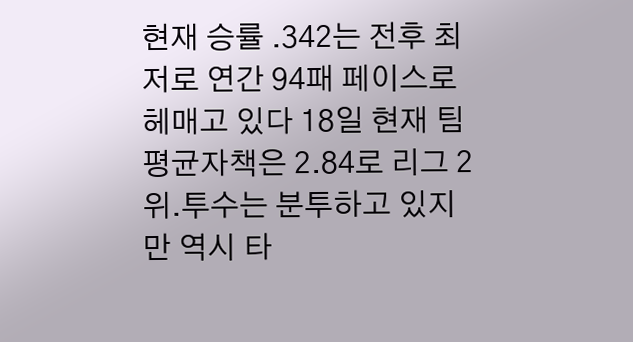현재 승률 .342는 전후 최저로 연간 94패 페이스로 헤매고 있다 18일 현재 팀 평균자책은 2.84로 리그 2위.투수는 분투하고 있지만 역시 타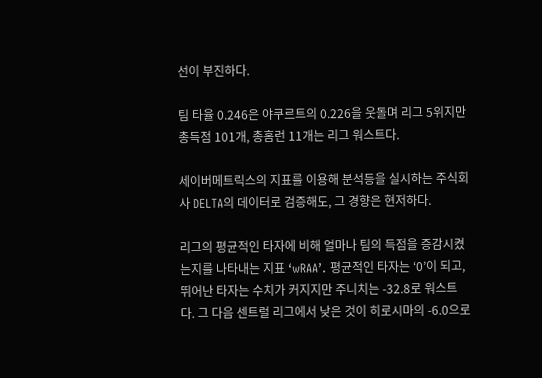선이 부진하다.

팀 타율 0.246은 야쿠르트의 0.226을 웃돌며 리그 5위지만 총득점 101개, 총홈런 11개는 리그 워스트다.

세이버메트릭스의 지표를 이용해 분석등을 실시하는 주식회사 DELTA의 데이터로 검증해도, 그 경향은 현저하다.

리그의 평균적인 타자에 비해 얼마나 팀의 득점을 증감시켰는지를 나타내는 지표 ‘wRAA’. 평균적인 타자는 ‘0’이 되고, 뛰어난 타자는 수치가 커지지만 주니치는 -32.8로 워스트다. 그 다음 센트럴 리그에서 낮은 것이 히로시마의 -6.0으로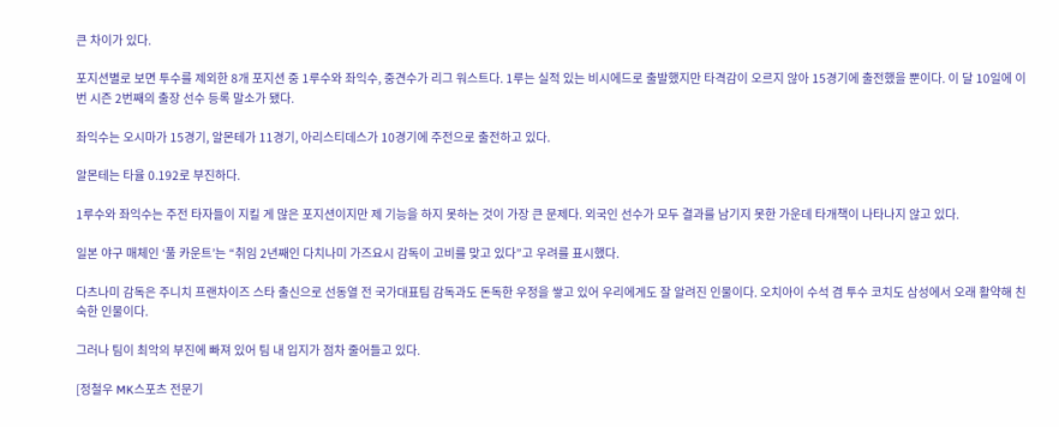큰 차이가 있다.

포지션별로 보면 투수를 제외한 8개 포지션 중 1루수와 좌익수, 중견수가 리그 워스트다. 1루는 실적 있는 비시에드로 출발했지만 타격감이 오르지 않아 15경기에 출전했을 뿐이다. 이 달 10일에 이번 시즌 2번째의 출장 선수 등록 말소가 됐다.

좌익수는 오시마가 15경기, 알몬테가 11경기, 아리스티데스가 10경기에 주전으로 출전하고 있다.

알몬테는 타율 0.192로 부진하다.

1루수와 좌익수는 주전 타자들이 지킬 게 많은 포지션이지만 제 기능을 하지 못하는 것이 가장 큰 문제다. 외국인 선수가 모두 결과를 남기지 못한 가운데 타개책이 나타나지 않고 있다.

일본 야구 매체인 ‘풀 카운트’는 “취임 2년째인 다치나미 가즈요시 감독이 고비를 맞고 있다”고 우려를 표시했다.

다츠나미 감독은 주니치 프랜차이즈 스타 출신으로 선동열 전 국가대표팀 감독과도 돈독한 우정을 쌓고 있어 우리에게도 잘 알려진 인물이다. 오치아이 수석 겸 투수 코치도 삼성에서 오래 활약해 친숙한 인물이다.

그러나 팀이 최악의 부진에 빠져 있어 팀 내 입지가 점차 줄어들고 있다.

[정철우 MK스포츠 전문기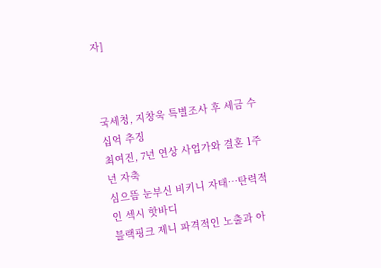자]



국세청, 지창욱 특별조사 후 세금 수십억 추징
최여진, 7년 연상 사업가와 결혼 1주년 자축
심으뜸 눈부신 비키니 자태…탄력적인 섹시 핫바디
블랙핑크 제니 파격적인 노출과 아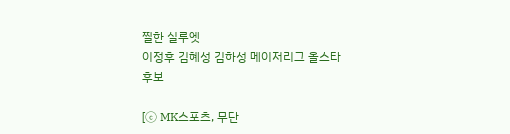찔한 실루엣
이정후 김혜성 김하성 메이저리그 올스타 후보

[ⓒ MK스포츠, 무단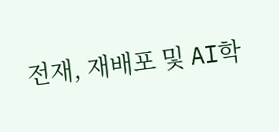전재, 재배포 및 AI학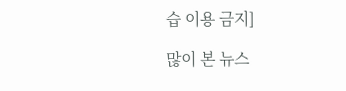습 이용 금지]

많이 본 뉴스